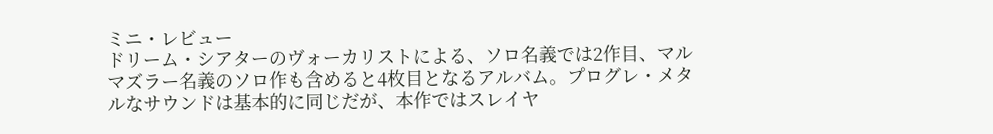ミニ・レビュー
ドリーム・シアターのヴォーカリストによる、ソロ名義では2作目、マルマズラー名義のソロ作も含めると4枚目となるアルバム。プログレ・メタルなサウンドは基本的に同じだが、本作ではスレイヤ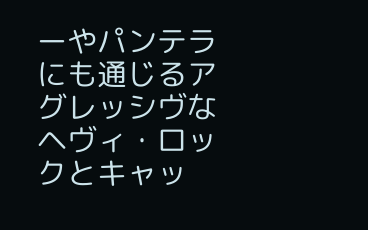ーやパンテラにも通じるアグレッシヴなヘヴィ・ロックとキャッ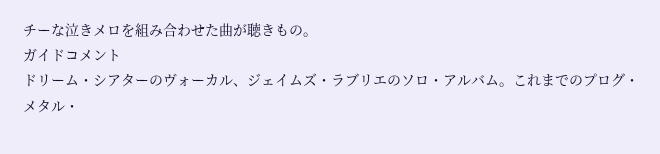チーな泣きメロを組み合わせた曲が聴きもの。
ガイドコメント
ドリーム・シアターのヴォーカル、ジェイムズ・ラブリエのソロ・アルバム。これまでのプログ・メタル・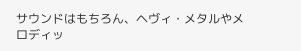サウンドはもちろん、ヘヴィ・メタルやメロディッ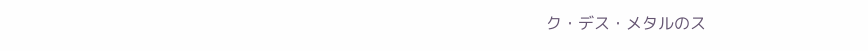ク・デス・メタルのス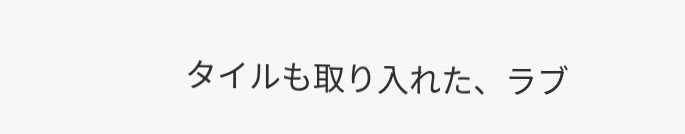タイルも取り入れた、ラブ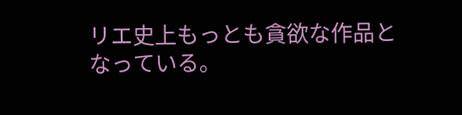リエ史上もっとも貪欲な作品となっている。